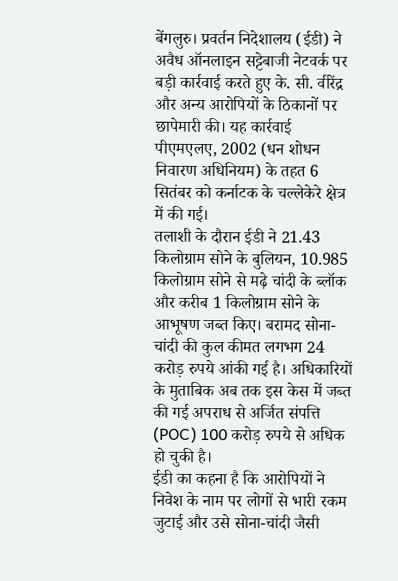बेंगलुरु। प्रवर्तन निदेशालय (ईडी) ने अवैध ऑनलाइन सट्टेबाजी नेटवर्क पर बड़ी कार्रवाई करते हुए के. सी. वीरेंद्र और अन्य आरोपियों के ठिकानों पर छापेमारी की। यह कार्रवाई पीएमएलए, 2002 (धन शोधन निवारण अधिनियम) के तहत 6 सितंबर को कर्नाटक के चल्लेकेरे क्षेत्र में की गई।
तलाशी के दौरान ईडी ने 21.43 किलोग्राम सोने के बुलियन, 10.985 किलोग्राम सोने से मढ़े चांदी के ब्लॉक और करीब 1 किलोग्राम सोने के आभूषण जब्त किए। बरामद सोना-चांदी की कुल कीमत लगभग 24 करोड़ रुपये आंकी गई है। अधिकारियों के मुताबिक अब तक इस केस में जब्त की गई अपराध से अर्जित संपत्ति (POC) 100 करोड़ रुपये से अधिक हो चुकी है।
ईडी का कहना है कि आरोपियों ने निवेश के नाम पर लोगों से भारी रकम जुटाई और उसे सोना-चांदी जैसी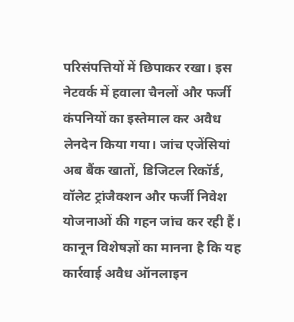परिसंपत्तियों में छिपाकर रखा। इस नेटवर्क में हवाला चैनलों और फर्जी कंपनियों का इस्तेमाल कर अवैध लेनदेन किया गया। जांच एजेंसियां अब बैंक खातों, डिजिटल रिकॉर्ड, वॉलेट ट्रांजैक्शन और फर्जी निवेश योजनाओं की गहन जांच कर रही हैं।
कानून विशेषज्ञों का मानना है कि यह कार्रवाई अवैध ऑनलाइन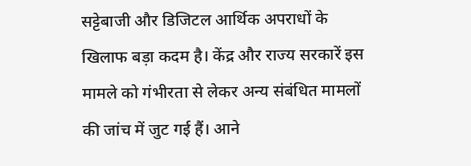सट्टेबाजी और डिजिटल आर्थिक अपराधों के खिलाफ बड़ा कदम है। केंद्र और राज्य सरकारें इस मामले को गंभीरता से लेकर अन्य संबंधित मामलों की जांच में जुट गई हैं। आने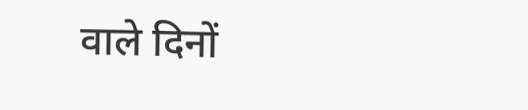वाले दिनों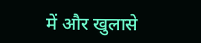में और खुलासे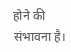होने की संभावना है।